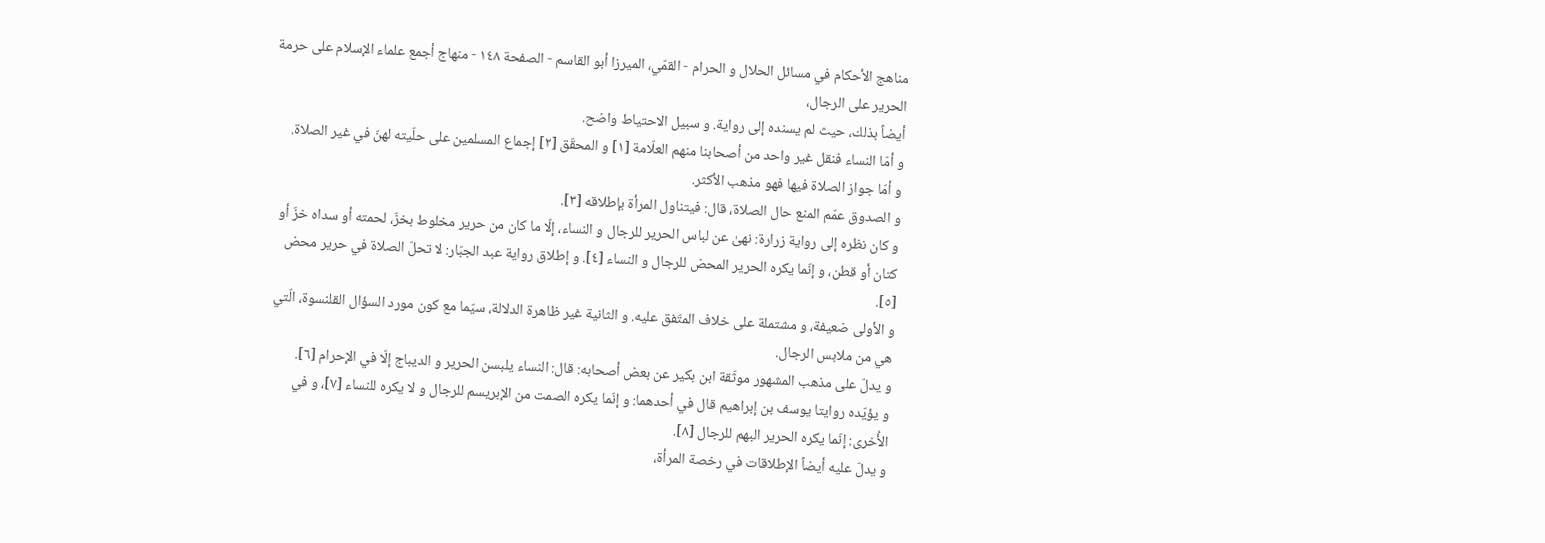مناهج الأحكام في مسائل الحلال و الحرام - القمّي، الميرزا أبو القاسم - الصفحة ١٤٨ - منهاج أجمع علماء الإسلام على حرمة الحرير على الرجال،
أيضاً بذلك، حيث لم يسنده إلى رواية. و سبيل الاحتياط واضح.
و أمّا النساء فنقل غير واحد من أصحابنا منهم العلّامة [١] و المحقّق [٢] إجماع المسلمين على حلّيته لهنّ في غير الصلاة.
و أمّا جواز الصلاة فيها فهو مذهب الأكثر.
و الصدوق عمّم المنع حال الصلاة، قال: فيتناول المرأة بإطلاقه [٣].
و كان نظره إلى رواية زرارة: نهىٰ عن لباس الحرير للرجال و النساء، إلّا ما كان من حرير مخلوط بخزّ، لحمته أو سداه خزّ أو كتان أو قطن، و إنّما يكره الحرير المحض للرجال و النساء [٤]. و إطلاق رواية عبد الجبّار: لا تحلّ الصلاة في حرير محض [٥].
و الأولى ضعيفة، و مشتملة على خلاف المتّفق عليه. و الثانية غير ظاهرة الدلالة، سيّما مع كون مورد السؤال القلنسوة، الّتي هي من ملابس الرجال.
و يدلّ على مذهب المشهور موثّقة ابن بكير عن بعض أصحابه: قال: النساء يلبسن الحرير و الديباج إلّا في الإحرام [٦].
و يؤيّده روايتا يوسف بن إبراهيم قال في أحدهما: و إنّما يكره الصمت من الإبريسم للرجال و لا يكره للنساء [٧]، و في الأُخرى: إنّما يكره الحرير البهم للرجال [٨].
و يدلّ عليه أيضاً الإطلاقات في رخصة المرأة،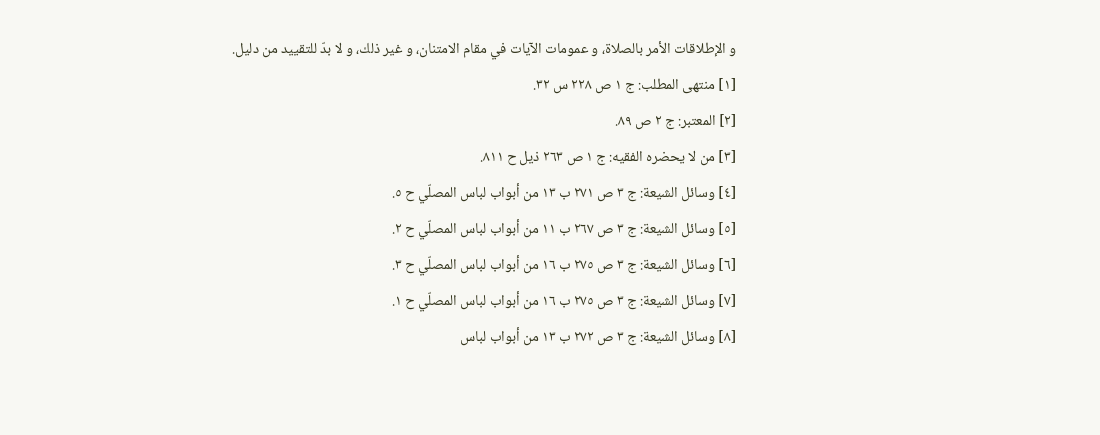و الإطلاقات الأمر بالصلاة، و عمومات الآيات في مقام الامتنان، و غير ذلك، و لا بدّ للتقييد من دليل.
[١] منتهى المطلب: ج ١ ص ٢٢٨ س ٣٢.
[٢] المعتبر: ج ٢ ص ٨٩.
[٣] من لا يحضره الفقيه: ج ١ ص ٢٦٣ ذيل ح ٨١١.
[٤] وسائل الشيعة: ج ٣ ص ٢٧١ ب ١٣ من أبواب لباس المصلّي ح ٥.
[٥] وسائل الشيعة: ج ٣ ص ٢٦٧ ب ١١ من أبواب لباس المصلّي ح ٢.
[٦] وسائل الشيعة: ج ٣ ص ٢٧٥ ب ١٦ من أبواب لباس المصلّي ح ٣.
[٧] وسائل الشيعة: ج ٣ ص ٢٧٥ ب ١٦ من أبواب لباس المصلّي ح ١.
[٨] وسائل الشيعة: ج ٣ ص ٢٧٢ ب ١٣ من أبواب لباس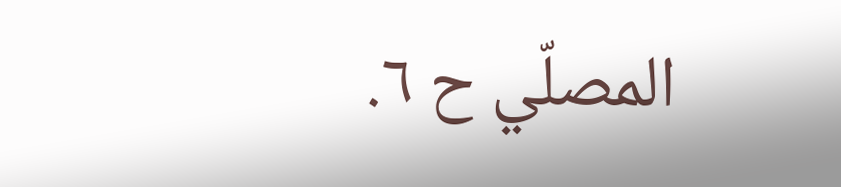المصلّي ح ٦.